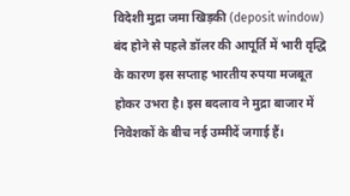विदेशी मुद्रा जमा खिड़की (deposit window) बंद होने से पहले डॉलर की आपूर्ति में भारी वृद्धि के कारण इस सप्ताह भारतीय रुपया मजबूत होकर उभरा है। इस बदलाव ने मुद्रा बाजार में निवेशकों के बीच नई उम्मीदें जगाई हैं।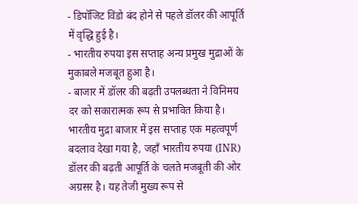- डिपॉजिट विंडो बंद होने से पहले डॉलर की आपूर्ति में वृद्धि हुई है।
- भारतीय रुपया इस सप्ताह अन्य प्रमुख मुद्राओं के मुकाबले मजबूत हुआ है।
- बाजार में डॉलर की बढ़ती उपलब्धता ने विनिमय दर को सकारात्मक रूप से प्रभावित किया है।
भारतीय मुद्रा बाजार में इस सप्ताह एक महत्वपूर्ण बदलाव देखा गया है, जहाँ भारतीय रुपया (INR) डॉलर की बढ़ती आपूर्ति के चलते मजबूती की ओर अग्रसर है। यह तेजी मुख्य रूप से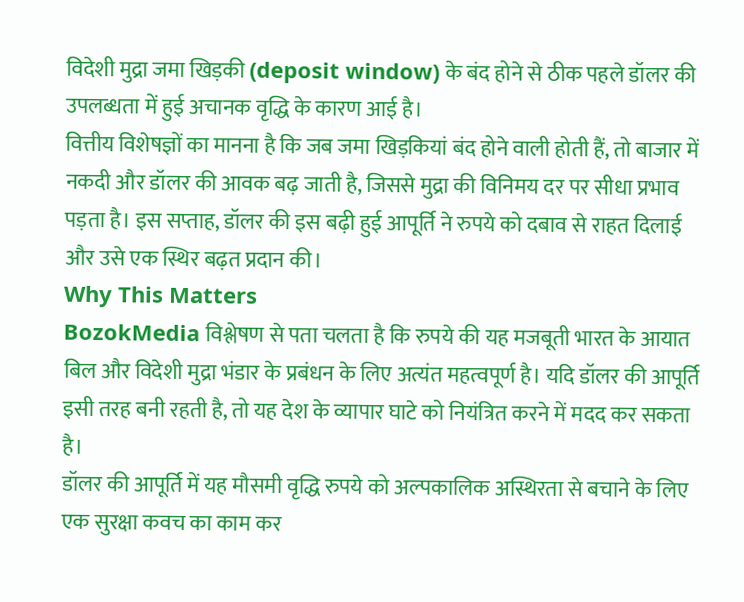विदेशी मुद्रा जमा खिड़की (deposit window) के बंद होने से ठीक पहले डॉलर की उपलब्धता में हुई अचानक वृद्धि के कारण आई है।
वित्तीय विशेषज्ञों का मानना है कि जब जमा खिड़कियां बंद होने वाली होती हैं, तो बाजार में नकदी और डॉलर की आवक बढ़ जाती है, जिससे मुद्रा की विनिमय दर पर सीधा प्रभाव पड़ता है। इस सप्ताह, डॉलर की इस बढ़ी हुई आपूर्ति ने रुपये को दबाव से राहत दिलाई और उसे एक स्थिर बढ़त प्रदान की।
Why This Matters
BozokMedia विश्लेषण से पता चलता है कि रुपये की यह मजबूती भारत के आयात बिल और विदेशी मुद्रा भंडार के प्रबंधन के लिए अत्यंत महत्वपूर्ण है। यदि डॉलर की आपूर्ति इसी तरह बनी रहती है, तो यह देश के व्यापार घाटे को नियंत्रित करने में मदद कर सकता है।
डॉलर की आपूर्ति में यह मौसमी वृद्धि रुपये को अल्पकालिक अस्थिरता से बचाने के लिए एक सुरक्षा कवच का काम कर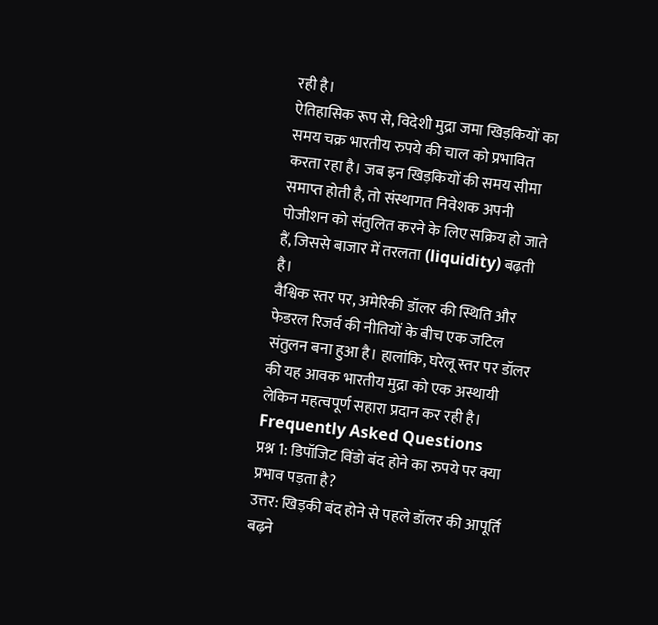रही है।
ऐतिहासिक रूप से, विदेशी मुद्रा जमा खिड़कियों का समय चक्र भारतीय रुपये की चाल को प्रभावित करता रहा है। जब इन खिड़कियों की समय सीमा समाप्त होती है, तो संस्थागत निवेशक अपनी पोजीशन को संतुलित करने के लिए सक्रिय हो जाते हैं, जिससे बाजार में तरलता (liquidity) बढ़ती है।
वैश्विक स्तर पर, अमेरिकी डॉलर की स्थिति और फेडरल रिजर्व की नीतियों के बीच एक जटिल संतुलन बना हुआ है। हालांकि, घरेलू स्तर पर डॉलर की यह आवक भारतीय मुद्रा को एक अस्थायी लेकिन महत्वपूर्ण सहारा प्रदान कर रही है।
Frequently Asked Questions
प्रश्न 1: डिपॉजिट विंडो बंद होने का रुपये पर क्या प्रभाव पड़ता है?
उत्तर: खिड़की बंद होने से पहले डॉलर की आपूर्ति बढ़ने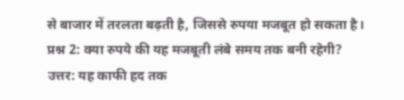से बाजार में तरलता बढ़ती है, जिससे रुपया मजबूत हो सकता है।
प्रश्न 2: क्या रुपये की यह मजबूती लंबे समय तक बनी रहेगी?
उत्तर: यह काफी हद तक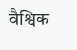वैश्विक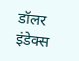डॉलर इंडेक्स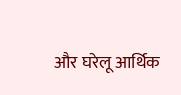और घरेलू आर्थिक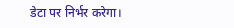डेटा पर निर्भर करेगा।